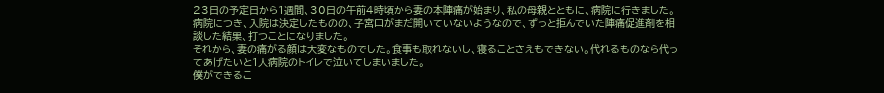23日の予定日から1週間、30日の午前4時頃から妻の本陣痛が始まり、私の母親とともに、病院に行きました。病院につき、入院は決定したものの、子宮口がまだ開いていないようなので、ずっと拒んでいた陣痛促進剤を相談した結果、打つことになりました。
それから、妻の痛がる顔は大変なものでした。食事も取れないし、寝ることさえもできない。代れるものなら代ってあげたいと1人病院のトイレで泣いてしまいました。
僕ができるこ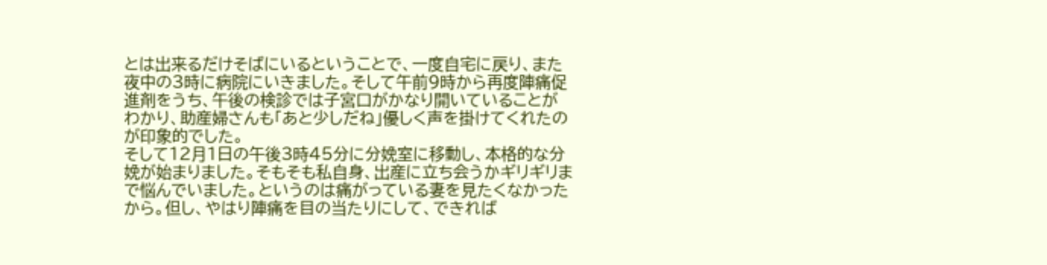とは出来るだけそばにいるということで、一度自宅に戻り、また夜中の3時に病院にいきました。そして午前9時から再度陣痛促進剤をうち、午後の検診では子宮口がかなり開いていることがわかり、助産婦さんも「あと少しだね」優しく声を掛けてくれたのが印象的でした。
そして12月1日の午後3時45分に分娩室に移動し、本格的な分娩が始まりました。そもそも私自身、出産に立ち会うかギリギリまで悩んでいました。というのは痛がっている妻を見たくなかったから。但し、やはり陣痛を目の当たりにして、できれば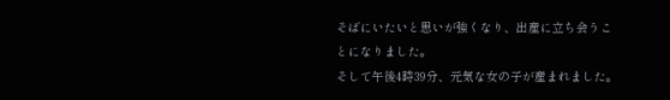そばにいたいと思いが強くなり、出産に立ち会うことになりました。
そして午後4時39分、元気な女の子が産まれました。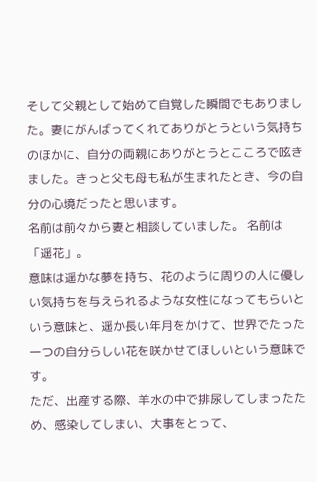そして父親として始めて自覚した瞬間でもありました。妻にがんばってくれてありがとうという気持ちのほかに、自分の両親にありがとうとこころで呟きました。きっと父も母も私が生まれたとき、今の自分の心境だったと思います。
名前は前々から妻と相談していました。 名前は「遥花」。
意味は遥かな夢を持ち、花のように周りの人に優しい気持ちを与えられるような女性になってもらいという意味と、遥か長い年月をかけて、世界でたった一つの自分らしい花を咲かせてほしいという意味です。
ただ、出産する際、羊水の中で排尿してしまったため、感染してしまい、大事をとって、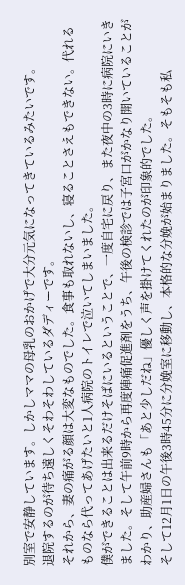別室で安静しています。しかしママの母乳のおかげで大分元気になってきているみたいです。
退院するのが待ち遠しくそわそわしているダディーです。
それから、妻の痛がる顔は大変なものでした。食事も取れないし、寝ることさえもできない。代れるものなら代ってあげたいと1人病院のトイレで泣いてしまいました。
僕ができることは出来るだけそばにいるということで、一度自宅に戻り、また夜中の3時に病院にいきました。そして午前9時から再度陣痛促進剤をうち、午後の検診では子宮口がかなり開いていることがわかり、助産婦さんも「あと少しだね」優しく声を掛けてくれたのが印象的でした。
そして12月1日の午後3時45分に分娩室に移動し、本格的な分娩が始まりました。そもそも私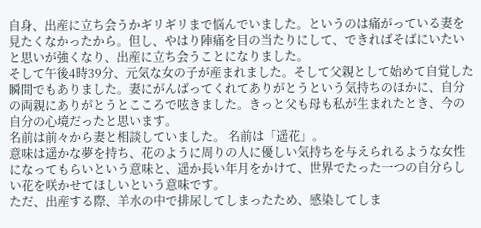自身、出産に立ち会うかギリギリまで悩んでいました。というのは痛がっている妻を見たくなかったから。但し、やはり陣痛を目の当たりにして、できればそばにいたいと思いが強くなり、出産に立ち会うことになりました。
そして午後4時39分、元気な女の子が産まれました。そして父親として始めて自覚した瞬間でもありました。妻にがんばってくれてありがとうという気持ちのほかに、自分の両親にありがとうとこころで呟きました。きっと父も母も私が生まれたとき、今の自分の心境だったと思います。
名前は前々から妻と相談していました。 名前は「遥花」。
意味は遥かな夢を持ち、花のように周りの人に優しい気持ちを与えられるような女性になってもらいという意味と、遥か長い年月をかけて、世界でたった一つの自分らしい花を咲かせてほしいという意味です。
ただ、出産する際、羊水の中で排尿してしまったため、感染してしま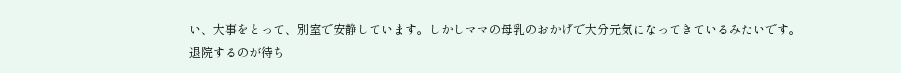い、大事をとって、別室で安静しています。しかしママの母乳のおかげで大分元気になってきているみたいです。
退院するのが待ち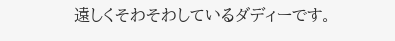遠しくそわそわしているダディーです。